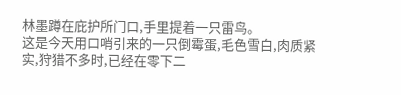林墨蹲在庇护所门口,手里提着一只雷鸟。
这是今天用口哨引来的一只倒霉蛋,毛色雪白,肉质紧实,狩猎不多时,已经在零下二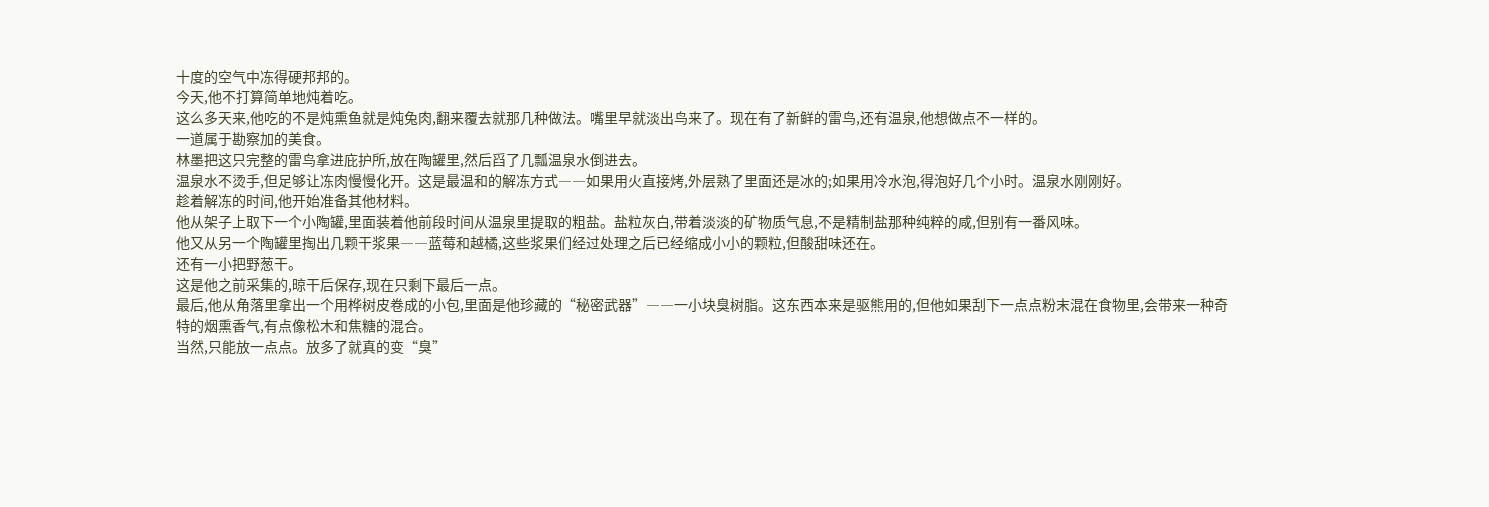十度的空气中冻得硬邦邦的。
今天,他不打算简单地炖着吃。
这么多天来,他吃的不是炖熏鱼就是炖兔肉,翻来覆去就那几种做法。嘴里早就淡出鸟来了。现在有了新鲜的雷鸟,还有温泉,他想做点不一样的。
一道属于勘察加的美食。
林墨把这只完整的雷鸟拿进庇护所,放在陶罐里,然后舀了几瓢温泉水倒进去。
温泉水不烫手,但足够让冻肉慢慢化开。这是最温和的解冻方式――如果用火直接烤,外层熟了里面还是冰的;如果用冷水泡,得泡好几个小时。温泉水刚刚好。
趁着解冻的时间,他开始准备其他材料。
他从架子上取下一个小陶罐,里面装着他前段时间从温泉里提取的粗盐。盐粒灰白,带着淡淡的矿物质气息,不是精制盐那种纯粹的咸,但别有一番风味。
他又从另一个陶罐里掏出几颗干浆果――蓝莓和越橘,这些浆果们经过处理之后已经缩成小小的颗粒,但酸甜味还在。
还有一小把野葱干。
这是他之前采集的,晾干后保存,现在只剩下最后一点。
最后,他从角落里拿出一个用桦树皮卷成的小包,里面是他珍藏的“秘密武器”――一小块臭树脂。这东西本来是驱熊用的,但他如果刮下一点点粉末混在食物里,会带来一种奇特的烟熏香气,有点像松木和焦糖的混合。
当然,只能放一点点。放多了就真的变“臭”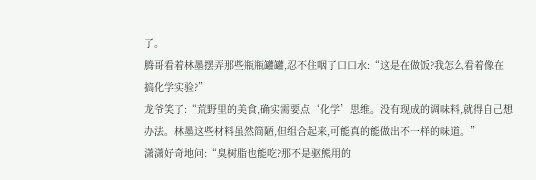了。
腾哥看着林墨摆弄那些瓶瓶罐罐,忍不住咽了口口水:“这是在做饭?我怎么看着像在搞化学实验?”
龙爷笑了:“荒野里的美食,确实需要点‘化学’思维。没有现成的调味料,就得自己想办法。林墨这些材料虽然简陋,但组合起来,可能真的能做出不一样的味道。”
潇潇好奇地问:“臭树脂也能吃?那不是驱熊用的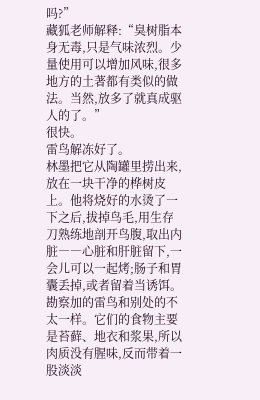吗?”
藏狐老师解释:“臭树脂本身无毒,只是气味浓烈。少量使用可以增加风味,很多地方的土著都有类似的做法。当然,放多了就真成驱人的了。”
很快。
雷鸟解冻好了。
林墨把它从陶罐里捞出来,放在一块干净的桦树皮上。他将烧好的水烫了一下之后,拔掉鸟毛,用生存刀熟练地剖开鸟腹,取出内脏――心脏和肝脏留下,一会儿可以一起烤;肠子和胃囊丢掉,或者留着当诱饵。
勘察加的雷鸟和别处的不太一样。它们的食物主要是苔藓、地衣和浆果,所以肉质没有腥味,反而带着一股淡淡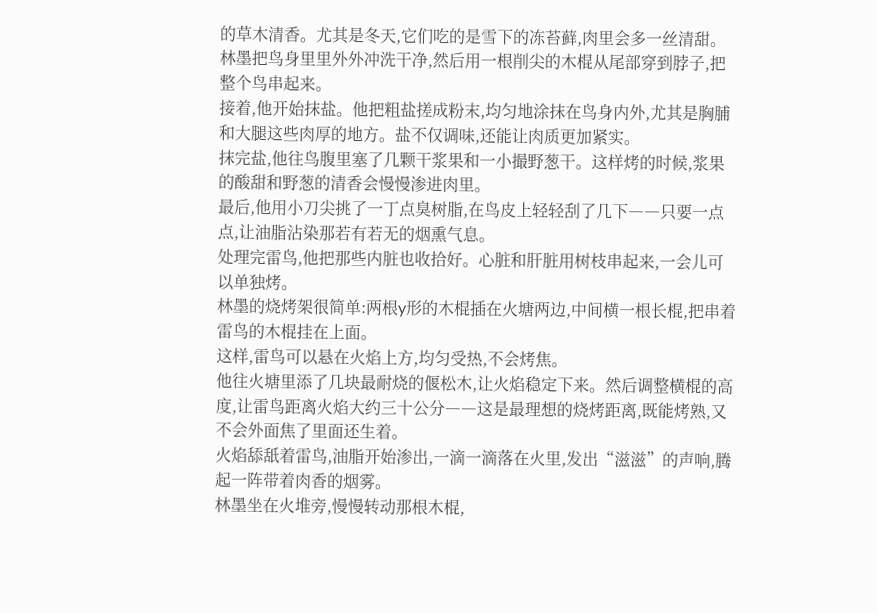的草木清香。尤其是冬天,它们吃的是雪下的冻苔藓,肉里会多一丝清甜。
林墨把鸟身里里外外冲洗干净,然后用一根削尖的木棍从尾部穿到脖子,把整个鸟串起来。
接着,他开始抹盐。他把粗盐搓成粉末,均匀地涂抹在鸟身内外,尤其是胸脯和大腿这些肉厚的地方。盐不仅调味,还能让肉质更加紧实。
抹完盐,他往鸟腹里塞了几颗干浆果和一小撮野葱干。这样烤的时候,浆果的酸甜和野葱的清香会慢慢渗进肉里。
最后,他用小刀尖挑了一丁点臭树脂,在鸟皮上轻轻刮了几下――只要一点点,让油脂沾染那若有若无的烟熏气息。
处理完雷鸟,他把那些内脏也收拾好。心脏和肝脏用树枝串起来,一会儿可以单独烤。
林墨的烧烤架很简单:两根y形的木棍插在火塘两边,中间横一根长棍,把串着雷鸟的木棍挂在上面。
这样,雷鸟可以悬在火焰上方,均匀受热,不会烤焦。
他往火塘里添了几块最耐烧的偃松木,让火焰稳定下来。然后调整横棍的高度,让雷鸟距离火焰大约三十公分――这是最理想的烧烤距离,既能烤熟,又不会外面焦了里面还生着。
火焰舔舐着雷鸟,油脂开始渗出,一滴一滴落在火里,发出“滋滋”的声响,腾起一阵带着肉香的烟雾。
林墨坐在火堆旁,慢慢转动那根木棍,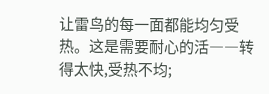让雷鸟的每一面都能均匀受热。这是需要耐心的活――转得太快,受热不均;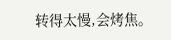转得太慢,会烤焦。